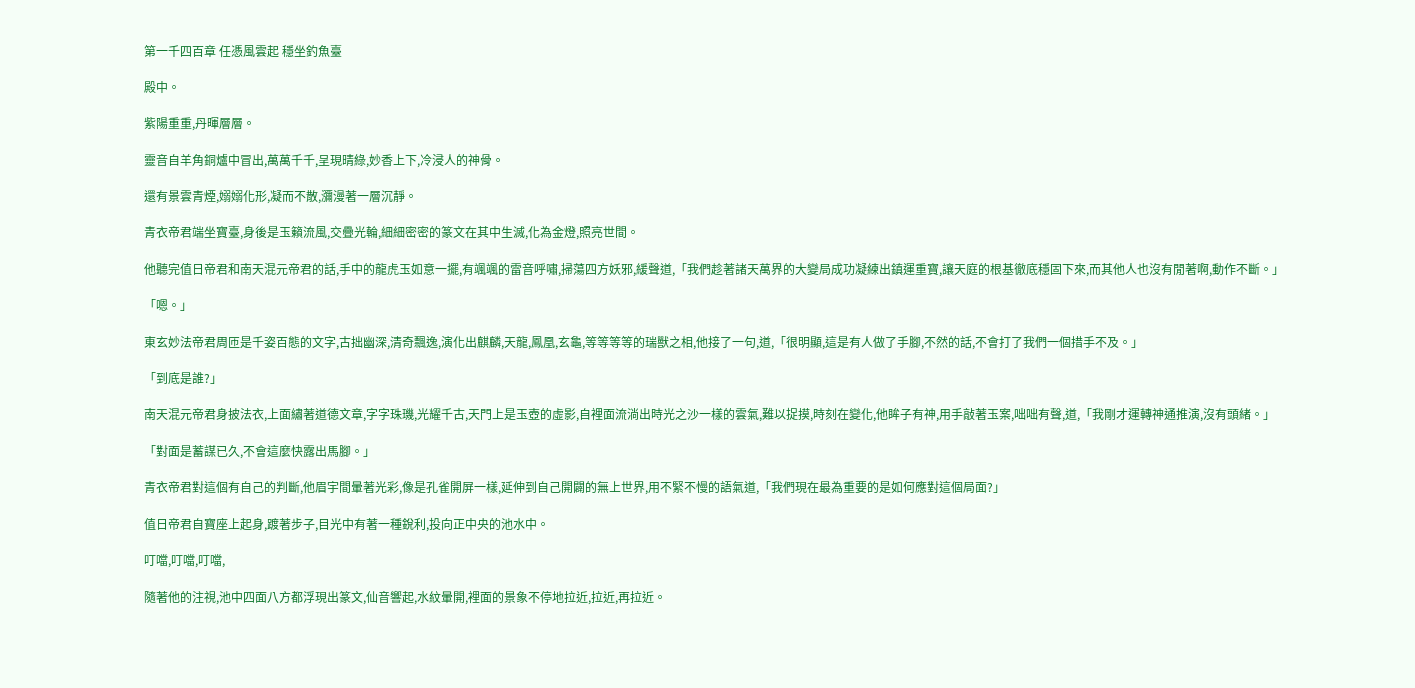第一千四百章 任憑風雲起 穩坐釣魚臺

殿中。

紫陽重重,丹暉層層。

靈音自羊角銅爐中冒出,萬萬千千,呈現晴綠,妙香上下,冷浸人的神骨。

還有景雲青煙,嫋嫋化形,凝而不散,瀰漫著一層沉靜。

青衣帝君端坐寶臺,身後是玉籟流風,交疊光輪,細細密密的篆文在其中生滅,化為金燈,照亮世間。

他聽完值日帝君和南天混元帝君的話,手中的龍虎玉如意一擺,有颯颯的雷音呼嘯,掃蕩四方妖邪,緩聲道,「我們趁著諸天萬界的大變局成功凝練出鎮運重寶,讓天庭的根基徹底穩固下來,而其他人也沒有閒著啊,動作不斷。」

「嗯。」

東玄妙法帝君周匝是千姿百態的文字,古拙幽深,清奇飄逸,演化出麒麟,天龍,鳳凰,玄龜,等等等等的瑞獸之相,他接了一句,道,「很明顯,這是有人做了手腳,不然的話,不會打了我們一個措手不及。」

「到底是誰?」

南天混元帝君身披法衣,上面繡著道德文章,字字珠璣,光耀千古,天門上是玉壺的虛影,自裡面流淌出時光之沙一樣的雲氣,難以捉摸,時刻在變化,他眸子有神,用手敲著玉案,咄咄有聲,道,「我剛才運轉神通推演,沒有頭緒。」

「對面是蓄謀已久,不會這麼快露出馬腳。」

青衣帝君對這個有自己的判斷,他眉宇間暈著光彩,像是孔雀開屏一樣,延伸到自己開闢的無上世界,用不緊不慢的語氣道,「我們現在最為重要的是如何應對這個局面?」

值日帝君自寶座上起身,踱著步子,目光中有著一種銳利,投向正中央的池水中。

叮噹,叮噹,叮噹,

隨著他的注視,池中四面八方都浮現出篆文,仙音響起,水紋暈開,裡面的景象不停地拉近,拉近,再拉近。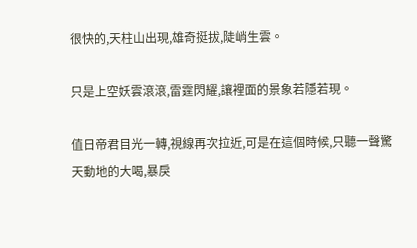很快的,天柱山出現,雄奇挺拔,陡峭生雲。

只是上空妖雲滾滾,雷霆閃耀,讓裡面的景象若隱若現。

值日帝君目光一轉,視線再次拉近,可是在這個時候,只聽一聲驚天動地的大喝,暴戾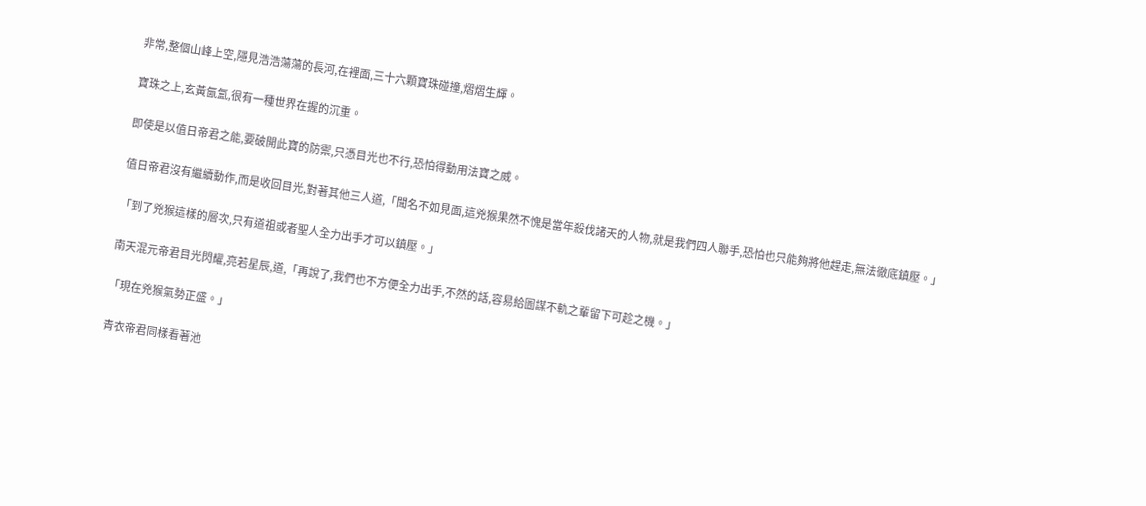非常,整個山峰上空,隱見浩浩蕩蕩的長河,在裡面,三十六顆寶珠碰撞,熠熠生輝。

寶珠之上,玄黃氤氳,很有一種世界在握的沉重。

即使是以值日帝君之能,要破開此寶的防禦,只憑目光也不行,恐怕得動用法寶之威。

值日帝君沒有繼續動作,而是收回目光,對著其他三人道,「聞名不如見面,這兇猴果然不愧是當年殺伐諸天的人物,就是我們四人聯手,恐怕也只能夠將他趕走,無法徹底鎮壓。」

「到了兇猴這樣的層次,只有道祖或者聖人全力出手才可以鎮壓。」

南天混元帝君目光閃耀,亮若星辰,道,「再說了,我們也不方便全力出手,不然的話,容易給圖謀不軌之輩留下可趁之機。」

「現在兇猴氣勢正盛。」

青衣帝君同樣看著池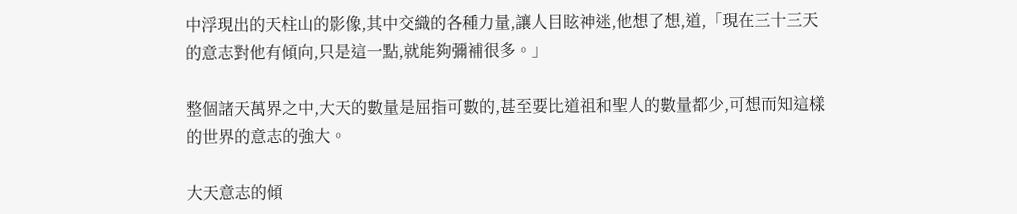中浮現出的天柱山的影像,其中交織的各種力量,讓人目眩神迷,他想了想,道,「現在三十三天的意志對他有傾向,只是這一點,就能夠彌補很多。」

整個諸天萬界之中,大天的數量是屈指可數的,甚至要比道祖和聖人的數量都少,可想而知這樣的世界的意志的強大。

大天意志的傾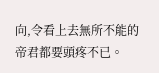向,令看上去無所不能的帝君都要頭疼不已。